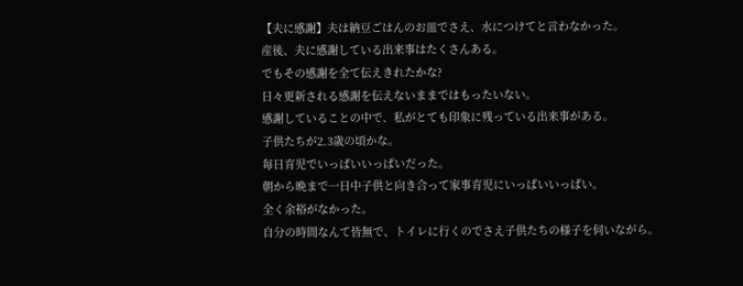【夫に感謝】夫は納豆ごはんのお皿でさえ、水につけてと言わなかった。
産後、夫に感謝している出来事はたくさんある。
でもその感謝を全て伝えきれたかな?
日々更新される感謝を伝えないままではもったいない。
感謝していることの中で、私がとても印象に残っている出来事がある。
子供たちが2.3歳の頃かな。
毎日育児でいっぱいいっぱいだった。
朝から晩まで一日中子供と向き合って家事育児にいっぱいいっぱい。
全く余裕がなかった。
自分の時間なんて皆無で、トイレに行くのでさえ子供たちの様子を伺いながら。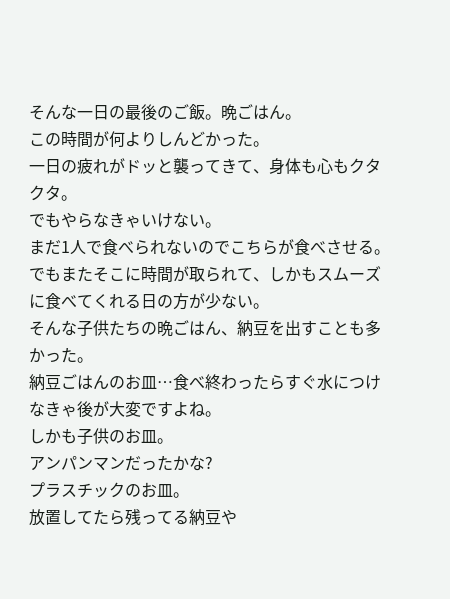そんな一日の最後のご飯。晩ごはん。
この時間が何よりしんどかった。
一日の疲れがドッと襲ってきて、身体も心もクタクタ。
でもやらなきゃいけない。
まだ1人で食べられないのでこちらが食べさせる。
でもまたそこに時間が取られて、しかもスムーズに食べてくれる日の方が少ない。
そんな子供たちの晩ごはん、納豆を出すことも多かった。
納豆ごはんのお皿…食べ終わったらすぐ水につけなきゃ後が大変ですよね。
しかも子供のお皿。
アンパンマンだったかな?
プラスチックのお皿。
放置してたら残ってる納豆や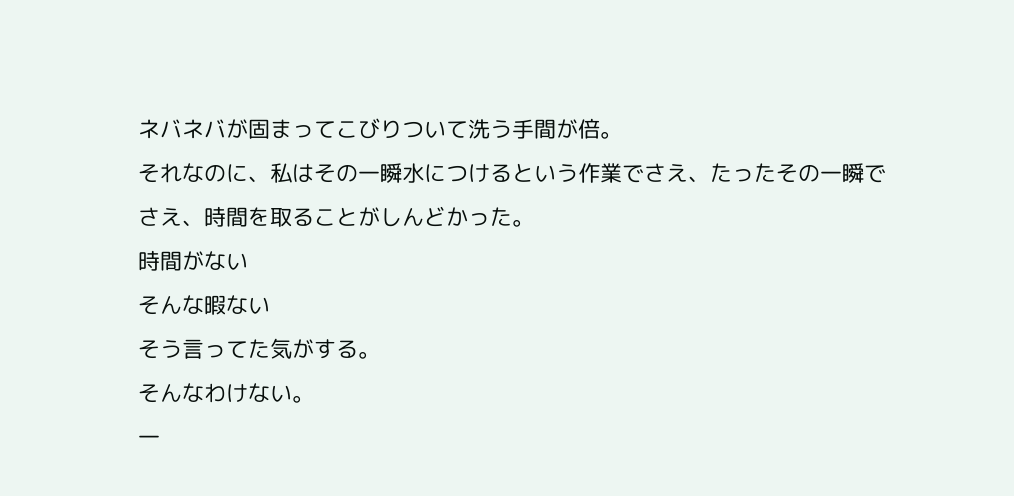ネバネバが固まってこびりついて洗う手間が倍。
それなのに、私はその一瞬水につけるという作業でさえ、たったその一瞬でさえ、時間を取ることがしんどかった。
時間がない
そんな暇ない
そう言ってた気がする。
そんなわけない。
一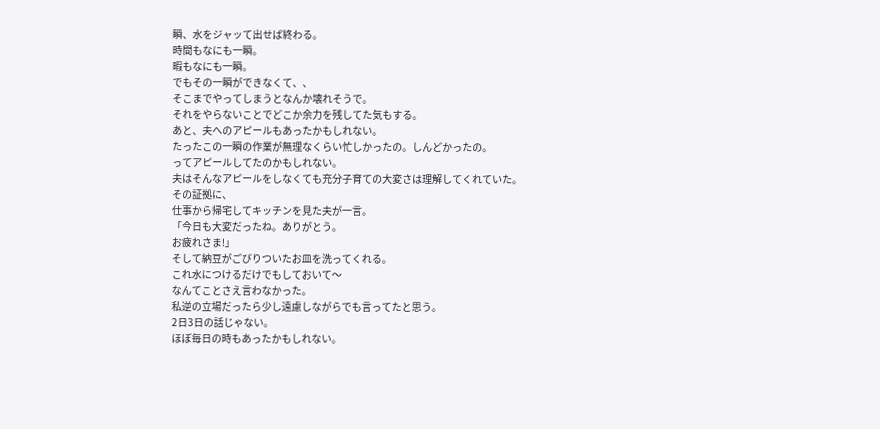瞬、水をジャッて出せば終わる。
時間もなにも一瞬。
暇もなにも一瞬。
でもその一瞬ができなくて、、
そこまでやってしまうとなんか壊れそうで。
それをやらないことでどこか余力を残してた気もする。
あと、夫へのアピールもあったかもしれない。
たったこの一瞬の作業が無理なくらい忙しかったの。しんどかったの。
ってアピールしてたのかもしれない。
夫はそんなアピールをしなくても充分子育ての大変さは理解してくれていた。
その証拠に、
仕事から帰宅してキッチンを見た夫が一言。
「今日も大変だったね。ありがとう。
お疲れさま!」
そして納豆がごびりついたお皿を洗ってくれる。
これ水につけるだけでもしておいて〜
なんてことさえ言わなかった。
私逆の立場だったら少し遠慮しながらでも言ってたと思う。
2日3日の話じゃない。
ほぼ毎日の時もあったかもしれない。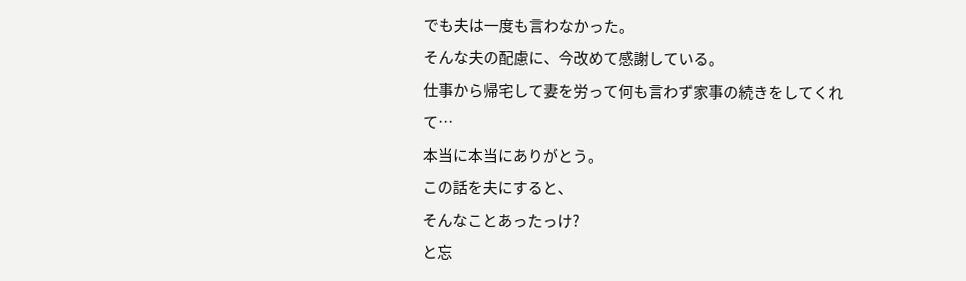でも夫は一度も言わなかった。
そんな夫の配慮に、今改めて感謝している。
仕事から帰宅して妻を労って何も言わず家事の続きをしてくれて…
本当に本当にありがとう。
この話を夫にすると、
そんなことあったっけ?
と忘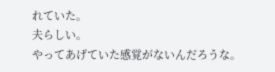れていた。
夫らしい。
やってあげていた感覚がないんだろうな。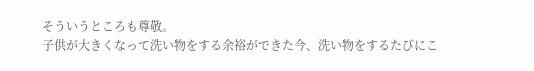そういうところも尊敬。
子供が大きくなって洗い物をする余裕ができた今、洗い物をするたびにこ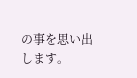の事を思い出します。